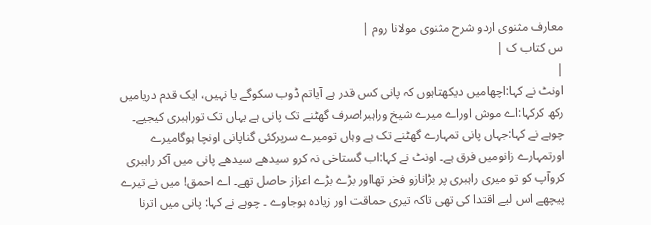معارف مثنوی اردو شرح مثنوی مولانا روم |
س کتاب ک |
|
اونٹ نے کہا:اچھامیں دیکھتاہوں کہ پانی کس قدر ہے آیاتم ڈوب سکوگے یا نہیں، ایک قدم دریامیں رکھ کرکہا:اے موش اوراے میرے شیخ وراہبر!صرف گھٹنے تک پانی ہے یہاں تک توراہبری کیجیے۔ چوہے نے کہا:جہاں پانی تمہارے گھٹنے تک ہے وہاں تومیرے سرپرکئی گناپانی اونچا ہوگامیرے اورتمہارے زانومیں فرق ہے۔ اونٹ نے کہا:اب گستاخی نہ کرو سیدھے سیدھے پانی میں آکر راہبری کروآپ کو تو میری راہبری پر بڑانازو فخر تھااور بڑے بڑے اعزاز حاصل تھے۔ اے احمق! میں نے تیرے پیچھے اس لیے اقتدا کی تھی تاکہ تیری حماقت اور زیادہ ہوجاوے ۔ چوہے نے کہا: پانی میں اترنا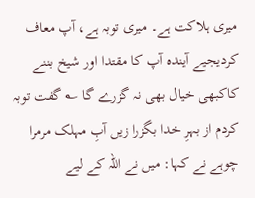میری ہلاکت ہے۔ میری توبہ ہے، آپ معاف کردیجیے آیندہ آپ کا مقتدا اور شیخ بننے کاکبھی خیال بھی نہ گزرے گا ؎ گفت توبہ کردم از بہرِ خدا بگزرا زیں آبِ مہلک مرمرا چوہے نے کہا: میں نے اللہ کے لیے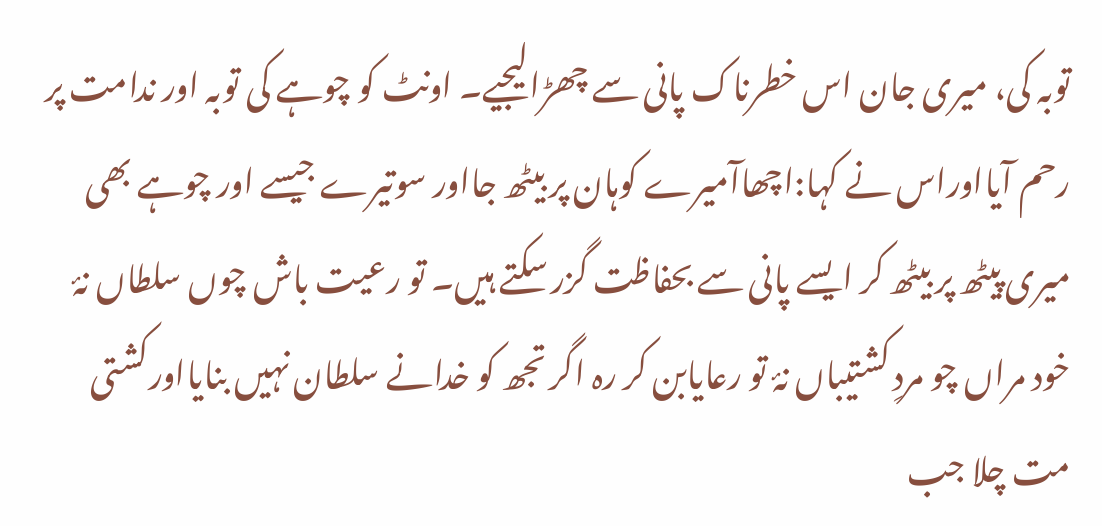توبہ کی، میری جان اس خطرناک پانی سے چھڑالیجیے۔ اونٹ کو چوہے کی توبہ اور ندامت پر رحم آیااوراس نے کہا:اچھاآمیرے کوہان پر بیٹھ جااور سوتیرے جیسے اور چوہے بھی میری پیٹھ پر بیٹھ کر ایسے پانی سے بحفاظت گزر سکتے ہیں۔ تو رعیت باش چوں سلطاں نۂ خود مراں چو مردِ کشتیباں نۂ تو رعایابن کر رہ اگر تجھ کو خدانے سلطان نہیں بنایااورکشتی مت چلا جب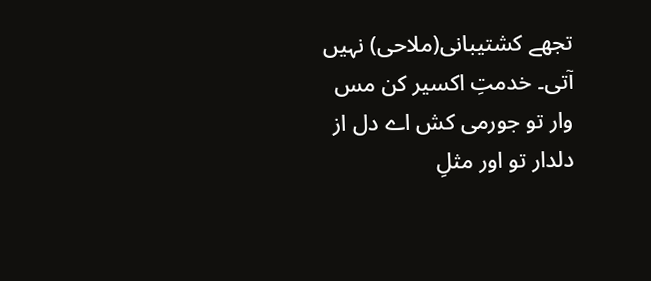تجھے کشتیبانی(ملاحی) نہیں آتی۔ خدمتِ اکسیر کن مس وار تو جورمی کش اے دل از دلدار تو اور مثلِ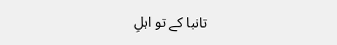تانبا کے تو اہلِ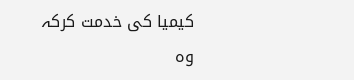کیمیا کی خدمت کرکہ وہ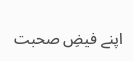اپنے فیضِ صحبت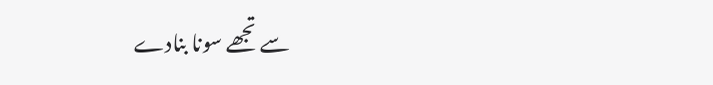سے تجھے سونا بنادے